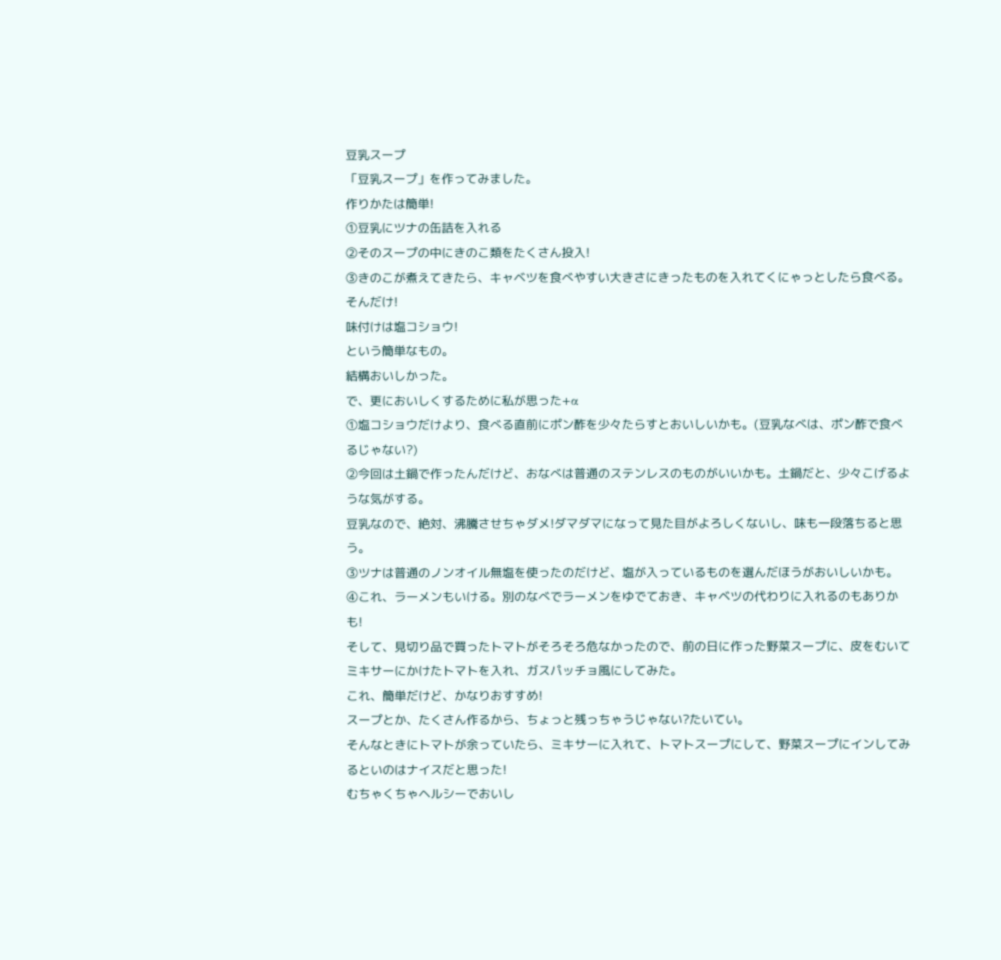豆乳スープ
「豆乳スープ」を作ってみました。
作りかたは簡単!
①豆乳にツナの缶詰を入れる
②そのスープの中にきのこ類をたくさん投入!
③きのこが煮えてきたら、キャベツを食べやすい大きさにきったものを入れてくにゃっとしたら食べる。
そんだけ!
味付けは塩コショウ!
という簡単なもの。
結構おいしかった。
で、更においしくするために私が思った+α
①塩コショウだけより、食べる直前にポン酢を少々たらすとおいしいかも。(豆乳なべは、ポン酢で食べるじゃない?)
②今回は土鍋で作ったんだけど、おなべは普通のステンレスのものがいいかも。土鍋だと、少々こげるような気がする。
豆乳なので、絶対、沸騰させちゃダメ!ダマダマになって見た目がよろしくないし、味も一段落ちると思う。
③ツナは普通のノンオイル無塩を使ったのだけど、塩が入っているものを選んだほうがおいしいかも。
④これ、ラーメンもいける。別のなべでラーメンをゆでておき、キャベツの代わりに入れるのもありかも!
そして、見切り品で買ったトマトがそろそろ危なかったので、前の日に作った野菜スープに、皮をむいてミキサーにかけたトマトを入れ、ガスパッチョ風にしてみた。
これ、簡単だけど、かなりおすすめ!
スープとか、たくさん作るから、ちょっと残っちゃうじゃない?たいてい。
そんなときにトマトが余っていたら、ミキサーに入れて、トマトスープにして、野菜スープにインしてみるといのはナイスだと思った!
むちゃくちゃヘルシーでおいし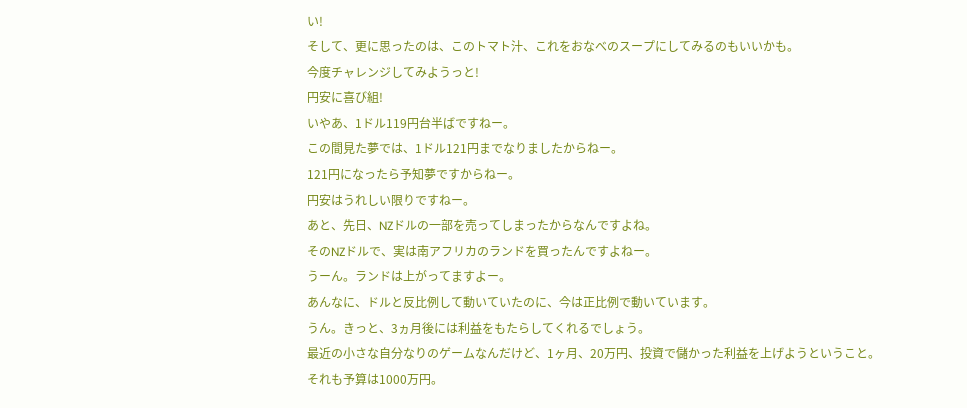い!
そして、更に思ったのは、このトマト汁、これをおなべのスープにしてみるのもいいかも。
今度チャレンジしてみようっと!
円安に喜び組!
いやあ、1ドル119円台半ばですねー。
この間見た夢では、1ドル121円までなりましたからねー。
121円になったら予知夢ですからねー。
円安はうれしい限りですねー。
あと、先日、NZドルの一部を売ってしまったからなんですよね。
そのNZドルで、実は南アフリカのランドを買ったんですよねー。
うーん。ランドは上がってますよー。
あんなに、ドルと反比例して動いていたのに、今は正比例で動いています。
うん。きっと、3ヵ月後には利益をもたらしてくれるでしょう。
最近の小さな自分なりのゲームなんだけど、1ヶ月、20万円、投資で儲かった利益を上げようということ。
それも予算は1000万円。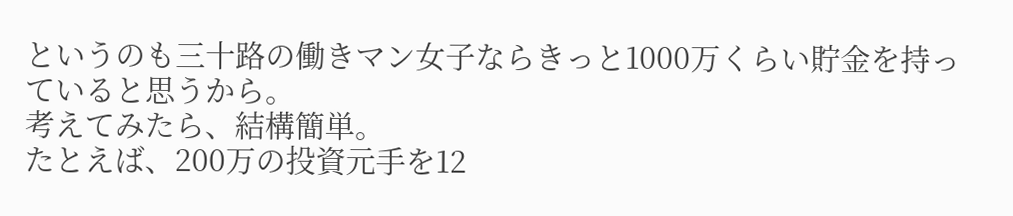というのも三十路の働きマン女子ならきっと1000万くらい貯金を持っていると思うから。
考えてみたら、結構簡単。
たとえば、200万の投資元手を12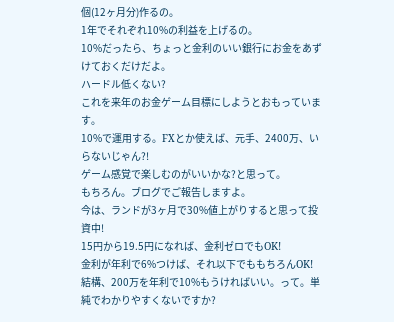個(12ヶ月分)作るの。
1年でそれぞれ10%の利益を上げるの。
10%だったら、ちょっと金利のいい銀行にお金をあずけておくだけだよ。
ハードル低くない?
これを来年のお金ゲーム目標にしようとおもっています。
10%で運用する。FXとか使えば、元手、2400万、いらないじゃん?!
ゲーム感覚で楽しむのがいいかな?と思って。
もちろん。ブログでご報告しますよ。
今は、ランドが3ヶ月で30%値上がりすると思って投資中!
15円から19.5円になれば、金利ゼロでもOK!
金利が年利で6%つけば、それ以下でももちろんOK!
結構、200万を年利で10%もうければいい。って。単純でわかりやすくないですか?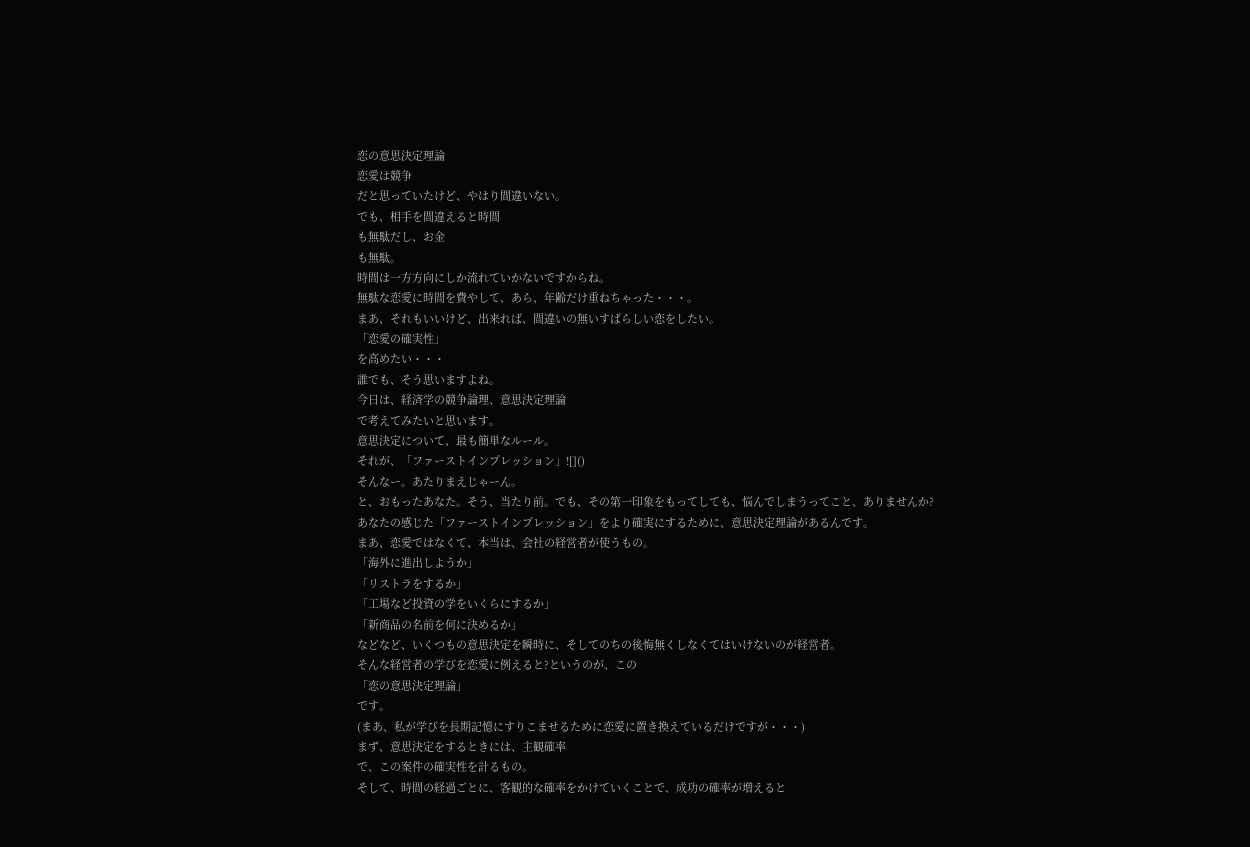恋の意思決定理論
恋愛は競争
だと思っていたけど、やはり間違いない。
でも、相手を間違えると時間
も無駄だし、お金
も無駄。
時間は一方方向にしか流れていかないですからね。
無駄な恋愛に時間を費やして、あら、年齢だけ重ねちゃった・・・。
まあ、それもいいけど、出来れば、間違いの無いすばらしい恋をしたい。
「恋愛の確実性」
を高めたい・・・
誰でも、そう思いますよね。
今日は、経済学の競争論理、意思決定理論
で考えてみたいと思います。
意思決定について、最も簡単なルール。
それが、「ファーストインプレッション」![]()
そんなー。あたりまえじゃーん。
と、おもったあなた。そう、当たり前。でも、その第一印象をもってしても、悩んでしまうってこと、ありませんか?
あなたの感じた「ファーストインプレッション」をより確実にするために、意思決定理論があるんです。
まあ、恋愛ではなくて、本当は、会社の経営者が使うもの。
「海外に進出しようか」
「リストラをするか」
「工場など投資の学をいくらにするか」
「新商品の名前を何に決めるか」
などなど、いくつもの意思決定を瞬時に、そしてのちの後悔無くしなくてはいけないのが経営者。
そんな経営者の学びを恋愛に例えると?というのが、この
「恋の意思決定理論」
です。
(まあ、私が学びを長期記憶にすりこませるために恋愛に置き換えているだけですが・・・)
まず、意思決定をするときには、主観確率
で、この案件の確実性を計るもの。
そして、時間の経過ごとに、客観的な確率をかけていくことで、成功の確率が増えると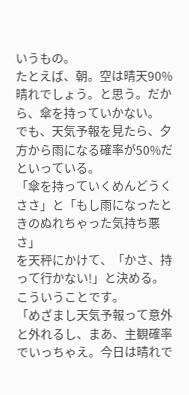いうもの。
たとえば、朝。空は晴天90%晴れでしょう。と思う。だから、傘を持っていかない。
でも、天気予報を見たら、夕方から雨になる確率が50%だといっている。
「傘を持っていくめんどうくささ」と「もし雨になったときのぬれちゃった気持ち悪さ」
を天秤にかけて、「かさ、持って行かない!」と決める。
こういうことです。
「めざまし天気予報って意外と外れるし、まあ、主観確率でいっちゃえ。今日は晴れで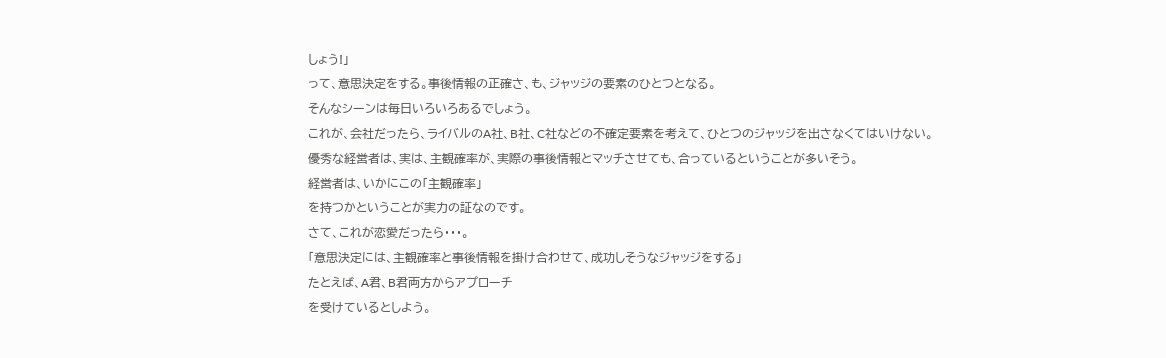しょう!」
って、意思決定をする。事後情報の正確さ、も、ジャッジの要素のひとつとなる。
そんなシーンは毎日いろいろあるでしょう。
これが、会社だったら、ライバルのA社、B社、C社などの不確定要素を考えて、ひとつのジャッジを出さなくてはいけない。
優秀な経営者は、実は、主観確率が、実際の事後情報とマッチさせても、合っているということが多いそう。
経営者は、いかにこの「主観確率」
を持つかということが実力の証なのです。
さて、これが恋愛だったら・・・。
「意思決定には、主観確率と事後情報を掛け合わせて、成功しそうなジャッジをする」
たとえば、A君、B君両方からアプローチ
を受けているとしよう。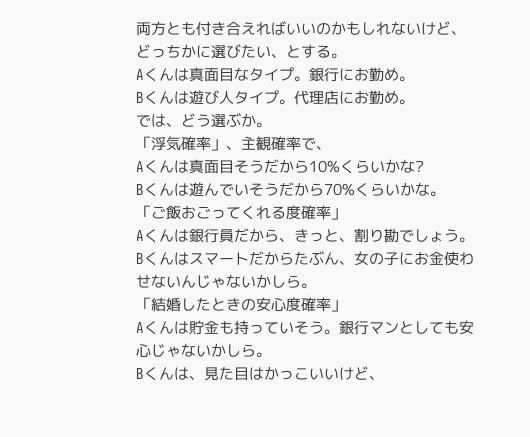両方とも付き合えればいいのかもしれないけど、どっちかに選びたい、とする。
Aくんは真面目なタイプ。銀行にお勤め。
Bくんは遊び人タイプ。代理店にお勤め。
では、どう選ぶか。
「浮気確率」、主観確率で、
Aくんは真面目そうだから10%くらいかな?
Bくんは遊んでいそうだから70%くらいかな。
「ご飯おごってくれる度確率」
Aくんは銀行員だから、きっと、割り勘でしょう。
Bくんはスマートだからたぶん、女の子にお金使わせないんじゃないかしら。
「結婚したときの安心度確率」
Aくんは貯金も持っていそう。銀行マンとしても安心じゃないかしら。
Bくんは、見た目はかっこいいけど、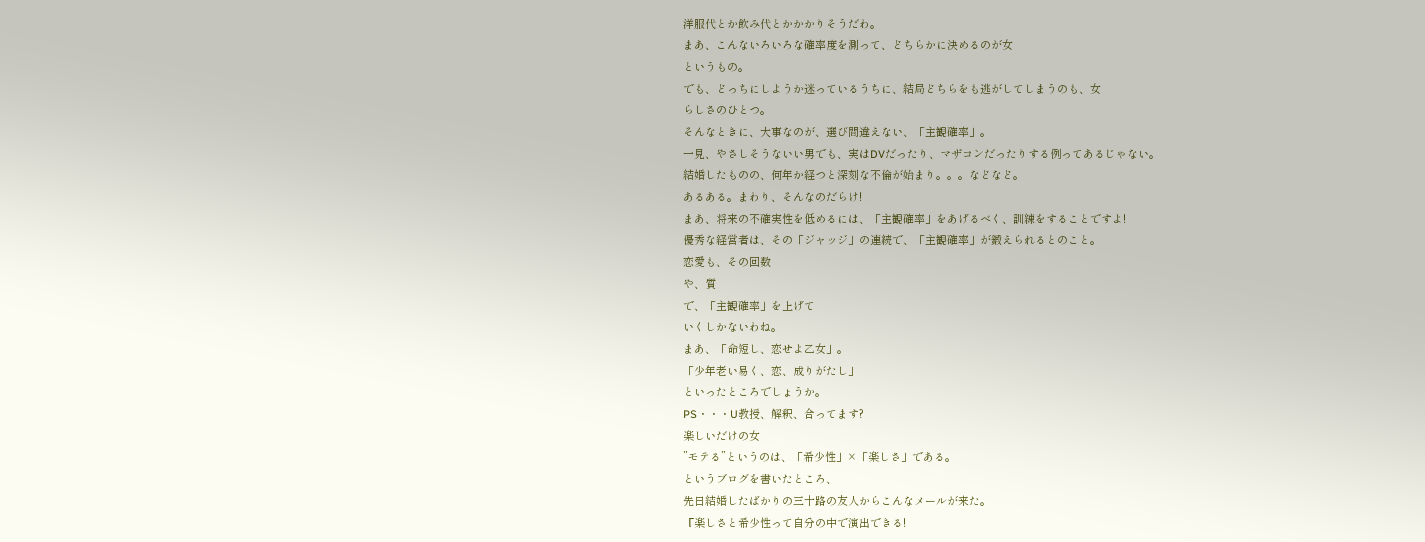洋服代とか飲み代とかかかりそうだわ。
まあ、こんないろいろな確率度を測って、どちらかに決めるのが女
というもの。
でも、どっちにしようか迷っているうちに、結局どちらをも逃がしてしまうのも、女
らしさのひとつ。
そんなときに、大事なのが、選び間違えない、「主観確率」。
一見、やさしそうないい男でも、実はDVだったり、マザコンだったりする例ってあるじゃない。
結婚したものの、何年か経つと深刻な不倫が始まり。。。などなど。
あるある。まわり、そんなのだらけ!
まあ、将来の不確実性を低めるには、「主観確率」をあげるべく、訓練をすることですよ!
優秀な経営者は、その「ジャッジ」の連続で、「主観確率」が鍛えられるとのこと。
恋愛も、その回数
や、質
で、「主観確率」を上げて
いくしかないわね。
まあ、「命短し、恋せよ乙女」。
「少年老い易く、恋、成りがたし」
といったところでしょうか。
PS・・・U教授、解釈、合ってます?
楽しいだけの女
”モテる”というのは、「希少性」×「楽しさ」である。
というブログを書いたところ、
先日結婚したばかりの三十路の友人からこんなメールが来た。
『楽しさと希少性って自分の中で演出できる!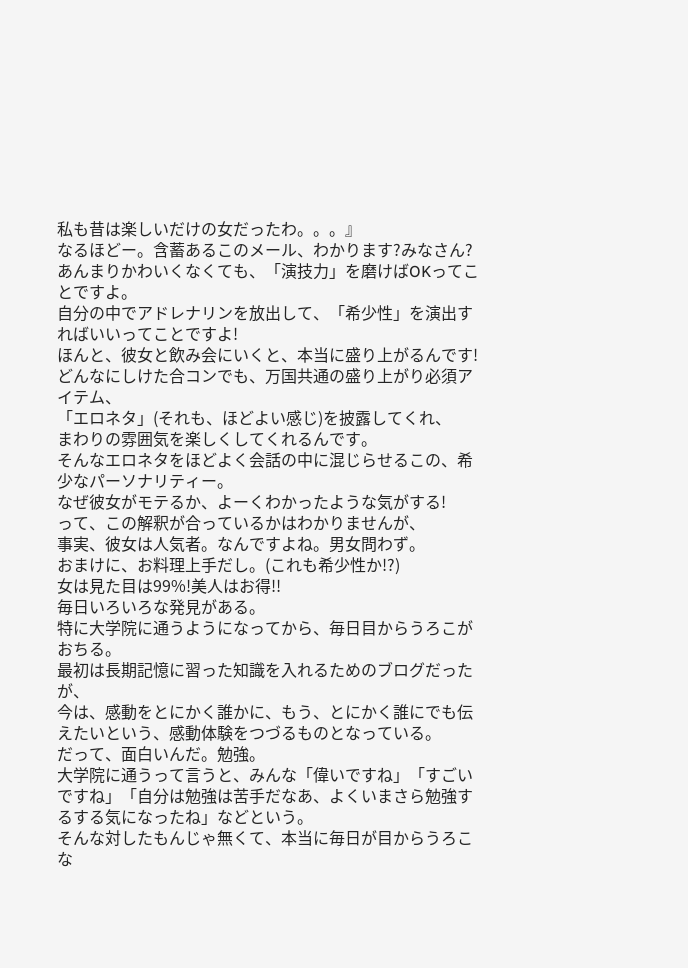私も昔は楽しいだけの女だったわ。。。』
なるほどー。含蓄あるこのメール、わかります?みなさん?
あんまりかわいくなくても、「演技力」を磨けばOKってことですよ。
自分の中でアドレナリンを放出して、「希少性」を演出すればいいってことですよ!
ほんと、彼女と飲み会にいくと、本当に盛り上がるんです!
どんなにしけた合コンでも、万国共通の盛り上がり必須アイテム、
「エロネタ」(それも、ほどよい感じ)を披露してくれ、
まわりの雰囲気を楽しくしてくれるんです。
そんなエロネタをほどよく会話の中に混じらせるこの、希少なパーソナリティー。
なぜ彼女がモテるか、よーくわかったような気がする!
って、この解釈が合っているかはわかりませんが、
事実、彼女は人気者。なんですよね。男女問わず。
おまけに、お料理上手だし。(これも希少性か!?)
女は見た目は99%!美人はお得!!
毎日いろいろな発見がある。
特に大学院に通うようになってから、毎日目からうろこがおちる。
最初は長期記憶に習った知識を入れるためのブログだったが、
今は、感動をとにかく誰かに、もう、とにかく誰にでも伝えたいという、感動体験をつづるものとなっている。
だって、面白いんだ。勉強。
大学院に通うって言うと、みんな「偉いですね」「すごいですね」「自分は勉強は苦手だなあ、よくいまさら勉強するする気になったね」などという。
そんな対したもんじゃ無くて、本当に毎日が目からうろこな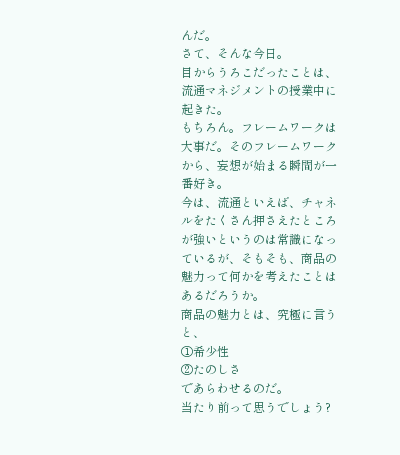んだ。
さて、そんな今日。
目からうろこだったことは、流通マネジメントの授業中に起きた。
もちろん。フレームワークは大事だ。そのフレームワークから、妄想が始まる瞬間が一番好き。
今は、流通といえば、チャネルをたくさん押さえたところが強いというのは常識になっているが、そもそも、商品の魅力って何かを考えたことはあるだろうか。
商品の魅力とは、究極に言うと、
①希少性
②たのしさ
であらわせるのだ。
当たり前って思うでしょう?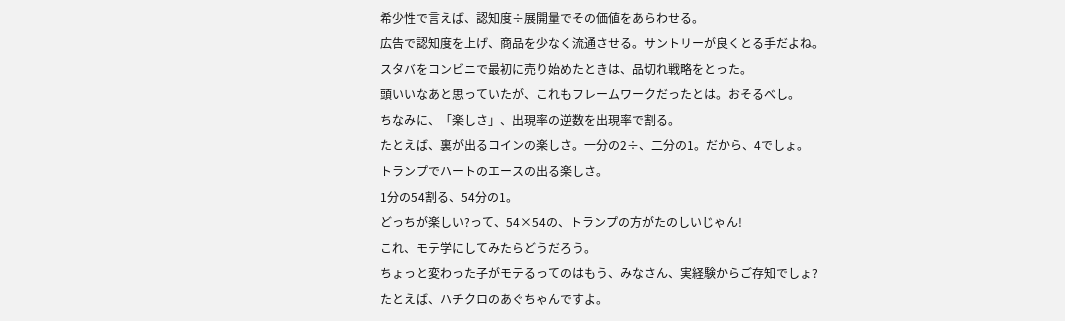希少性で言えば、認知度÷展開量でその価値をあらわせる。
広告で認知度を上げ、商品を少なく流通させる。サントリーが良くとる手だよね。
スタバをコンビニで最初に売り始めたときは、品切れ戦略をとった。
頭いいなあと思っていたが、これもフレームワークだったとは。おそるべし。
ちなみに、「楽しさ」、出現率の逆数を出現率で割る。
たとえば、裏が出るコインの楽しさ。一分の2÷、二分の1。だから、4でしょ。
トランプでハートのエースの出る楽しさ。
1分の54割る、54分の1。
どっちが楽しい?って、54×54の、トランプの方がたのしいじゃん!
これ、モテ学にしてみたらどうだろう。
ちょっと変わった子がモテるってのはもう、みなさん、実経験からご存知でしょ?
たとえば、ハチクロのあぐちゃんですよ。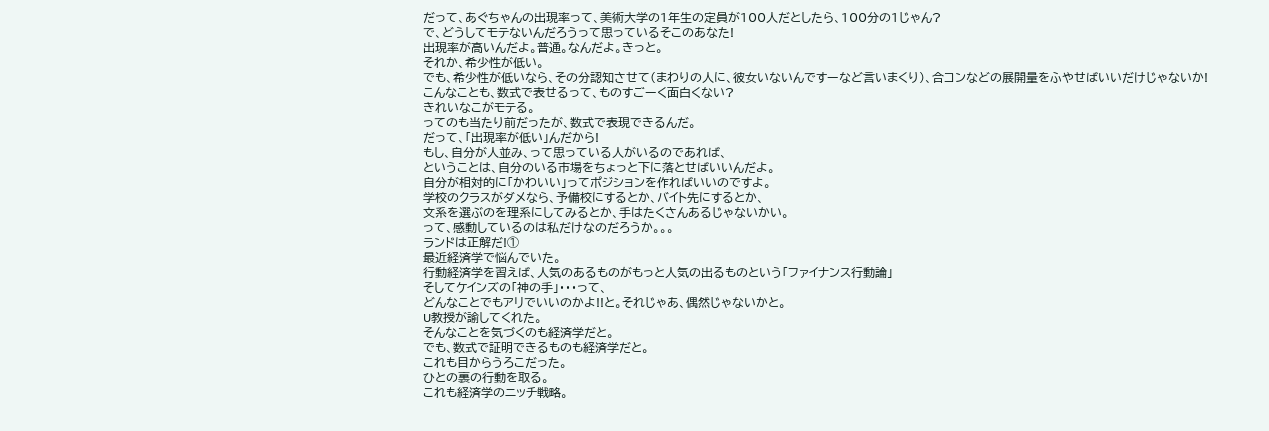だって、あぐちゃんの出現率って、美術大学の1年生の定員が100人だとしたら、100分の1じゃん?
で、どうしてモテないんだろうって思っているそこのあなた!
出現率が高いんだよ。普通。なんだよ。きっと。
それか、希少性が低い。
でも、希少性が低いなら、その分認知させて(まわりの人に、彼女いないんですーなど言いまくり)、合コンなどの展開量をふやせばいいだけじゃないか!
こんなことも、数式で表せるって、ものすごーく面白くない?
きれいなこがモテる。
ってのも当たり前だったが、数式で表現できるんだ。
だって、「出現率が低い」んだから!
もし、自分が人並み、って思っている人がいるのであれば、
ということは、自分のいる市場をちょっと下に落とせばいいんだよ。
自分が相対的に「かわいい」ってポジションを作ればいいのですよ。
学校のクラスがダメなら、予備校にするとか、バイト先にするとか、
文系を選ぶのを理系にしてみるとか、手はたくさんあるじゃないかい。
って、感動しているのは私だけなのだろうか。。。
ランドは正解だ!①
最近経済学で悩んでいた。
行動経済学を習えば、人気のあるものがもっと人気の出るものという「ファイナンス行動論」
そしてケインズの「神の手」・・・って、
どんなことでもアリでいいのかよ!!と。それじゃあ、偶然じゃないかと。
U教授が諭してくれた。
そんなことを気づくのも経済学だと。
でも、数式で証明できるものも経済学だと。
これも目からうろこだった。
ひとの裏の行動を取る。
これも経済学のニッチ戦略。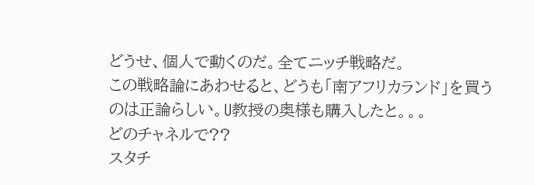どうせ、個人で動くのだ。全てニッチ戦略だ。
この戦略論にあわせると、どうも「南アフリカランド」を買うのは正論らしい。U教授の奥様も購入したと。。。
どのチャネルで??
スタチ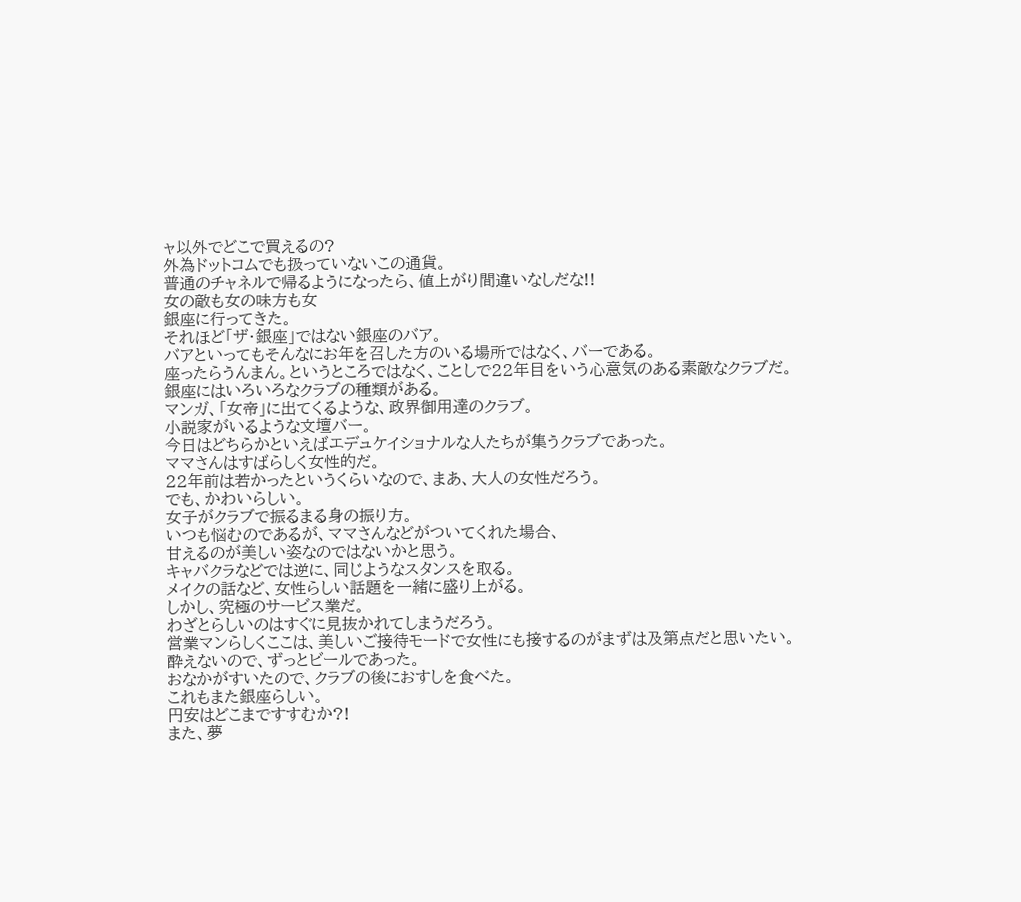ャ以外でどこで買えるの?
外為ドットコムでも扱っていないこの通貨。
普通のチャネルで帰るようになったら、値上がり間違いなしだな!!
女の敵も女の味方も女
銀座に行ってきた。
それほど「ザ・銀座」ではない銀座のバア。
バアといってもそんなにお年を召した方のいる場所ではなく、バーである。
座ったらうんまん。というところではなく、ことしで22年目をいう心意気のある素敵なクラブだ。
銀座にはいろいろなクラブの種類がある。
マンガ、「女帝」に出てくるような、政界御用達のクラブ。
小説家がいるような文壇バー。
今日はどちらかといえばエデュケイショナルな人たちが集うクラブであった。
ママさんはすばらしく女性的だ。
22年前は若かったというくらいなので、まあ、大人の女性だろう。
でも、かわいらしい。
女子がクラブで振るまる身の振り方。
いつも悩むのであるが、ママさんなどがついてくれた場合、
甘えるのが美しい姿なのではないかと思う。
キャバクラなどでは逆に、同じようなスタンスを取る。
メイクの話など、女性らしい話題を一緒に盛り上がる。
しかし、究極のサービス業だ。
わざとらしいのはすぐに見抜かれてしまうだろう。
営業マンらしくここは、美しいご接待モードで女性にも接するのがまずは及第点だと思いたい。
酔えないので、ずっとビールであった。
おなかがすいたので、クラブの後におすしを食べた。
これもまた銀座らしい。
円安はどこまですすむか?!
また、夢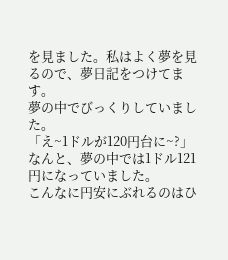を見ました。私はよく夢を見るので、夢日記をつけてます。
夢の中でびっくりしていました。
「え~1ドルが120円台に~?」
なんと、夢の中では1ドル121円になっていました。
こんなに円安にぶれるのはひ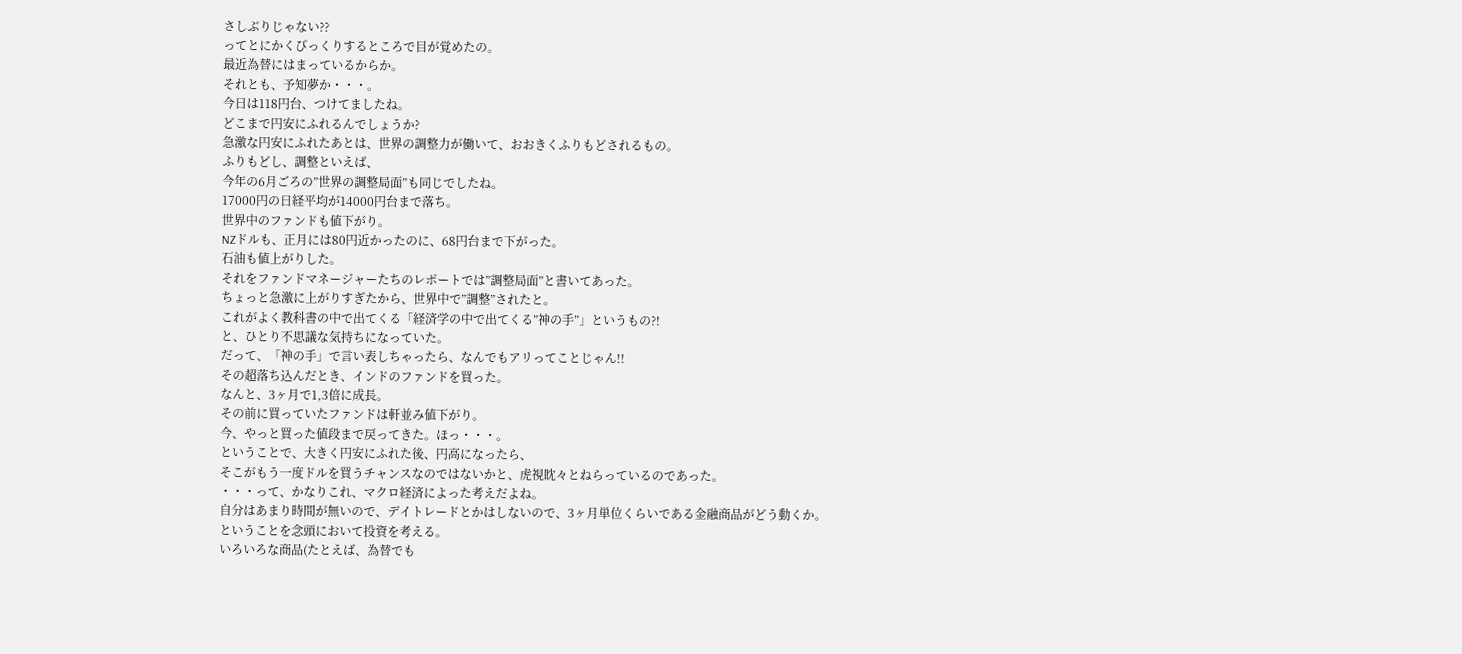さしぶりじゃない??
ってとにかくびっくりするところで目が覚めたの。
最近為替にはまっているからか。
それとも、予知夢か・・・。
今日は118円台、つけてましたね。
どこまで円安にふれるんでしょうか?
急激な円安にふれたあとは、世界の調整力が働いて、おおきくふりもどされるもの。
ふりもどし、調整といえば、
今年の6月ごろの”世界の調整局面”も同じでしたね。
17000円の日経平均が14000円台まで落ち。
世界中のファンドも値下がり。
NZドルも、正月には80円近かったのに、68円台まで下がった。
石油も値上がりした。
それをファンドマネージャーたちのレポートでは”調整局面”と書いてあった。
ちょっと急激に上がりすぎたから、世界中で”調整”されたと。
これがよく教科書の中で出てくる「経済学の中で出てくる”神の手”」というもの?!
と、ひとり不思議な気持ちになっていた。
だって、「神の手」で言い表しちゃったら、なんでもアリってことじゃん!!
その超落ち込んだとき、インドのファンドを買った。
なんと、3ヶ月で1,3倍に成長。
その前に買っていたファンドは軒並み値下がり。
今、やっと買った値段まで戻ってきた。ほっ・・・。
ということで、大きく円安にふれた後、円高になったら、
そこがもう一度ドルを買うチャンスなのではないかと、虎視眈々とねらっているのであった。
・・・って、かなりこれ、マクロ経済によった考えだよね。
自分はあまり時間が無いので、デイトレードとかはしないので、3ヶ月単位くらいである金融商品がどう動くか。
ということを念頭において投資を考える。
いろいろな商品(たとえば、為替でも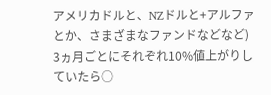アメリカドルと、NZドルと+アルファとか、さまざまなファンドなどなど)
3ヵ月ごとにそれぞれ10%値上がりしていたら○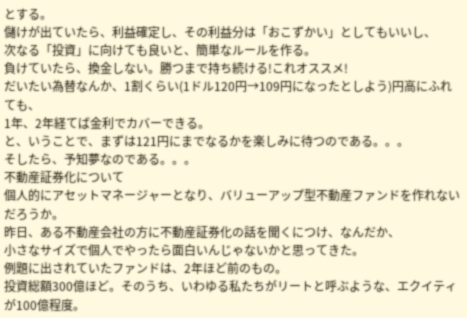とする。
儲けが出ていたら、利益確定し、その利益分は「おこずかい」としてもいいし、
次なる「投資」に向けても良いと、簡単なルールを作る。
負けていたら、換金しない。勝つまで持ち続ける!これオススメ!
だいたい為替なんか、1割くらい(1ドル120円→109円になったとしよう)円高にふれても、
1年、2年経てば金利でカバーできる。
と、いうことで、まずは121円にまでなるかを楽しみに待つのである。。。
そしたら、予知夢なのである。。。
不動産証券化について
個人的にアセットマネージャーとなり、バリューアップ型不動産ファンドを作れないだろうか。
昨日、ある不動産会社の方に不動産証券化の話を聞くにつけ、なんだか、
小さなサイズで個人でやったら面白いんじゃないかと思ってきた。
例題に出されていたファンドは、2年ほど前のもの。
投資総額300億ほど。そのうち、いわゆる私たちがリートと呼ぶような、エクイティが100億程度。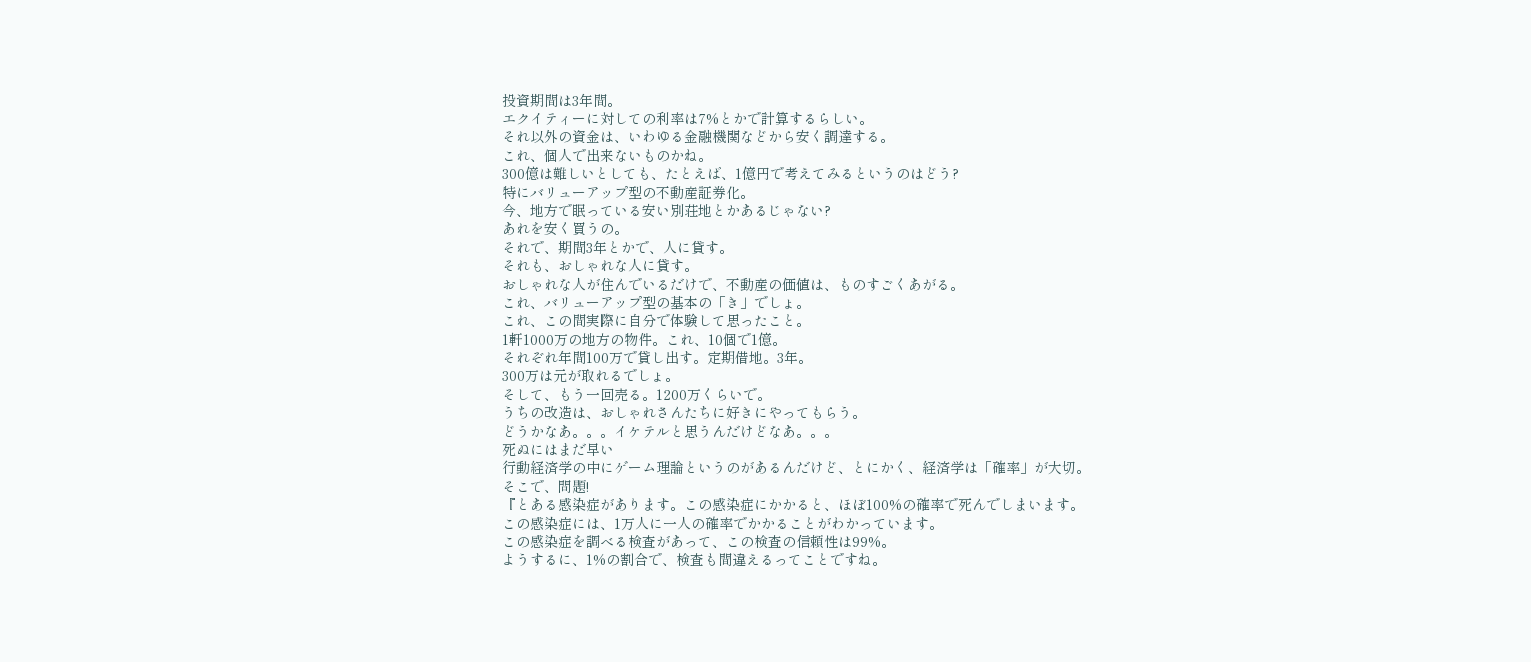投資期間は3年間。
エクイティーに対しての利率は7%とかで計算するらしい。
それ以外の資金は、いわゆる金融機関などから安く調達する。
これ、個人で出来ないものかね。
300億は難しいとしても、たとえば、1億円で考えてみるというのはどう?
特にバリューアップ型の不動産証券化。
今、地方で眠っている安い別荘地とかあるじゃない?
あれを安く買うの。
それで、期間3年とかで、人に貸す。
それも、おしゃれな人に貸す。
おしゃれな人が住んでいるだけで、不動産の価値は、ものすごくあがる。
これ、バリューアップ型の基本の「き」でしょ。
これ、この間実際に自分で体験して思ったこと。
1軒1000万の地方の物件。これ、10個で1億。
それぞれ年間100万で貸し出す。定期借地。3年。
300万は元が取れるでしょ。
そして、もう一回売る。1200万くらいで。
うちの改造は、おしゃれさんたちに好きにやってもらう。
どうかなあ。。。イケテルと思うんだけどなあ。。。
死ぬにはまだ早い
行動経済学の中にゲーム理論というのがあるんだけど、とにかく、経済学は「確率」が大切。
そこで、問題!
『とある感染症があります。この感染症にかかると、ほぼ100%の確率で死んでしまいます。
この感染症には、1万人に一人の確率でかかることがわかっています。
この感染症を調べる検査があって、この検査の信頼性は99%。
ようするに、1%の割合で、検査も間違えるってことですね。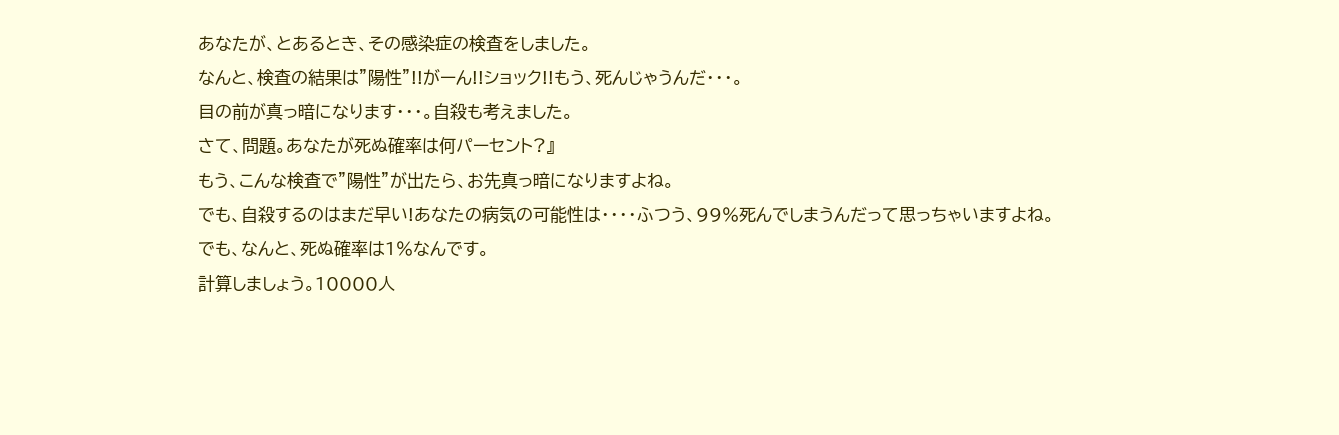あなたが、とあるとき、その感染症の検査をしました。
なんと、検査の結果は”陽性”!!がーん!!ショック!!もう、死んじゃうんだ・・・。
目の前が真っ暗になります・・・。自殺も考えました。
さて、問題。あなたが死ぬ確率は何パーセント?』
もう、こんな検査で”陽性”が出たら、お先真っ暗になりますよね。
でも、自殺するのはまだ早い!あなたの病気の可能性は・・・・ふつう、99%死んでしまうんだって思っちゃいますよね。
でも、なんと、死ぬ確率は1%なんです。
計算しましょう。10000人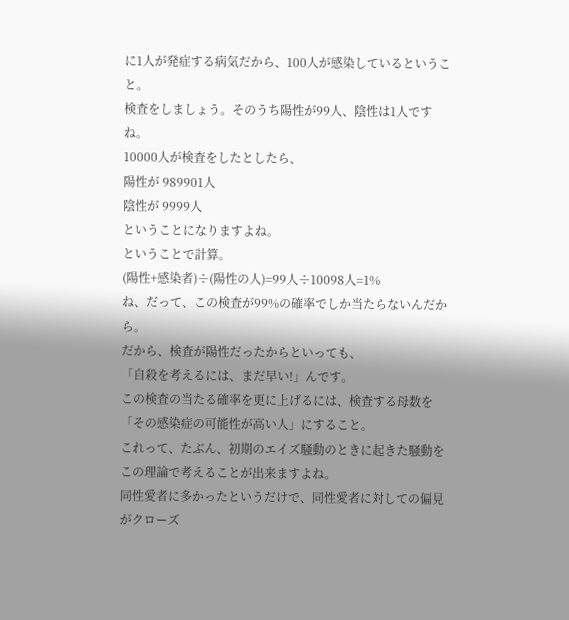に1人が発症する病気だから、100人が感染しているということ。
検査をしましょう。そのうち陽性が99人、陰性は1人ですね。
10000人が検査をしたとしたら、
陽性が 989901人
陰性が 9999人
ということになりますよね。
ということで計算。
(陽性+感染者)÷(陽性の人)=99人÷10098人=1%
ね、だって、この検査が99%の確率でしか当たらないんだから。
だから、検査が陽性だったからといっても、
「自殺を考えるには、まだ早い!」んです。
この検査の当たる確率を更に上げるには、検査する母数を「その感染症の可能性が高い人」にすること。
これって、たぶん、初期のエイズ騒動のときに起きた騒動をこの理論で考えることが出来ますよね。
同性愛者に多かったというだけで、同性愛者に対しての偏見がクローズ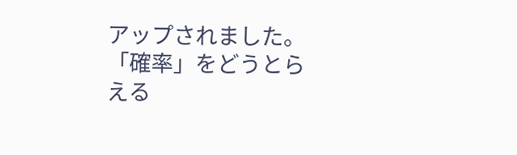アップされました。
「確率」をどうとらえる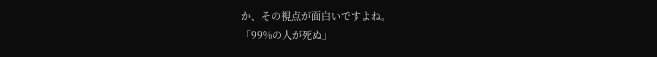か、その視点が面白いですよね。
「99%の人が死ぬ」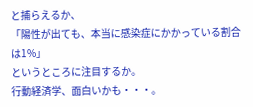と捕らえるか、
「陽性が出ても、本当に感染症にかかっている割合は1%」
というところに注目するか。
行動経済学、面白いかも・・・。